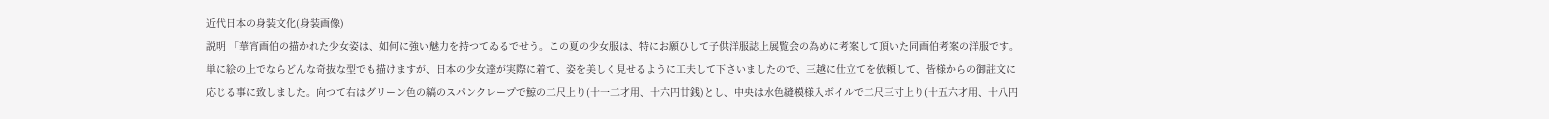近代日本の身装文化(身装画像)
説明 「華宵画伯の描かれた少女姿は、如何に強い魅力を持つてゐるでせう。この夏の少女服は、特にお願ひして子供洋服誌上展覧会の為めに考案して頂いた同画伯考案の洋服です。単に絵の上でならどんな奇抜な型でも描けますが、日本の少女達が実際に着て、姿を美しく見せるように工夫して下さいましたので、三越に仕立てを依頼して、皆様からの御註文に応じる事に致しました。向つて右はグリーン色の縞のスパンクレープで鯨の二尺上り(十一二才用、十六円廿銭)とし、中央は水色縫模様入ボイルで二尺三寸上り(十五六才用、十八円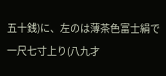五十銭)に、左のは薄茶色富士絹で一尺七寸上り(八九才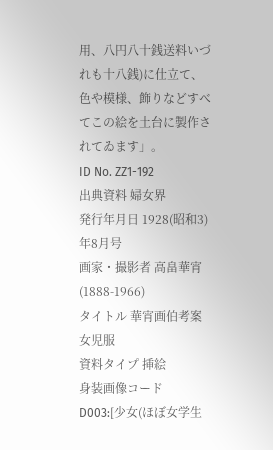用、八円八十銭送料いづれも十八銭)に仕立て、色や模様、飾りなどすべてこの絵を土台に製作されてゐます」。
ID No. ZZ1-192
出典資料 婦女界
発行年月日 1928(昭和3)年8月号
画家・撮影者 高畠華宵(1888-1966)
タイトル 華宵画伯考案女児服
資料タイプ 挿絵
身装画像コード D003:[少女(ほぼ女学生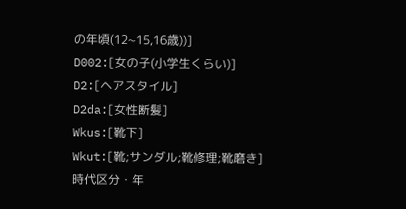の年頃(12~15,16歳))]
D002:[女の子(小学生くらい)]
D2:[ヘアスタイル]
D2da:[女性断髪]
Wkus:[靴下]
Wkut:[靴;サンダル;靴修理;靴磨き]
時代区分・年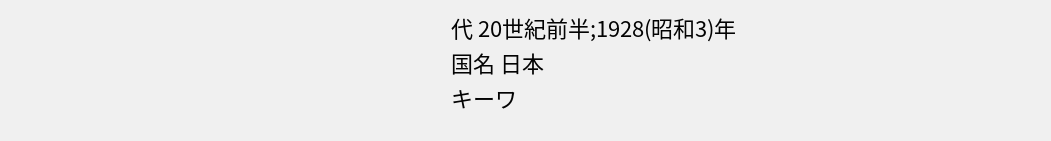代 20世紀前半;1928(昭和3)年
国名 日本
キーワ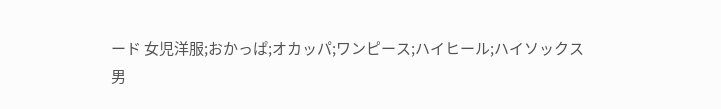ード 女児洋服;おかっぱ;オカッパ;ワンピース;ハイヒール;ハイソックス
男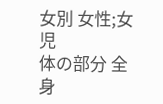女別 女性;女児
体の部分 全身